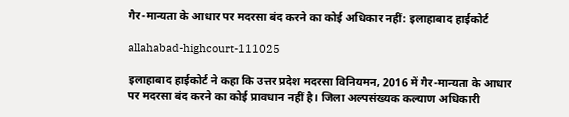गैर-मान्यता के आधार पर मदरसा बंद करने का कोई अधिकार नहीं: इलाहाबाद हाईकोर्ट

allahabad-highcourt-111025

इलाहाबाद हाईकोर्ट ने कहा कि उत्तर प्रदेश मदरसा विनियमन, 2016 में गैर-मान्यता के आधार पर मदरसा बंद करने का कोई प्रावधान नहीं है। जिला अल्पसंख्यक कल्याण अधिकारी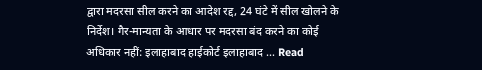द्वारा मदरसा सील करने का आदेश रद्द, 24 घंटे में सील खोलने के निर्देश। गैर-मान्यता के आधार पर मदरसा बंद करने का कोई अधिकार नहीं: इलाहाबाद हाईकोर्ट इलाहाबाद … Read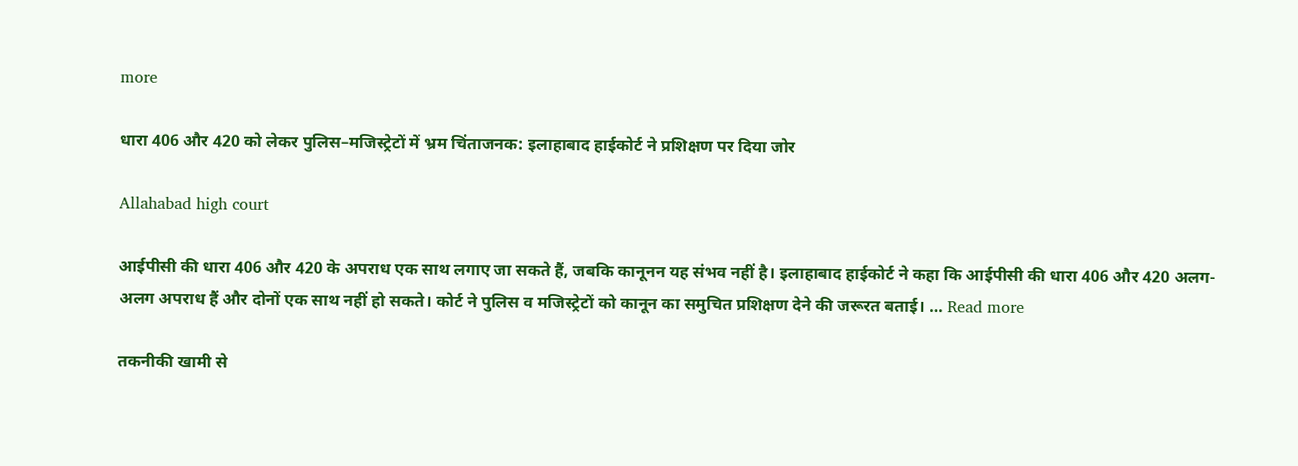more

धारा 406 और 420 को लेकर पुलिस–मजिस्ट्रेटों में भ्रम चिंताजनक: इलाहाबाद हाईकोर्ट ने प्रशिक्षण पर दिया जोर

Allahabad high court

आईपीसी की धारा 406 और 420 के अपराध एक साथ लगाए जा सकते हैं, जबकि कानूनन यह संभव नहीं है। इलाहाबाद हाईकोर्ट ने कहा कि आईपीसी की धारा 406 और 420 अलग-अलग अपराध हैं और दोनों एक साथ नहीं हो सकते। कोर्ट ने पुलिस व मजिस्ट्रेटों को कानून का समुचित प्रशिक्षण देने की जरूरत बताई। … Read more

तकनीकी खामी से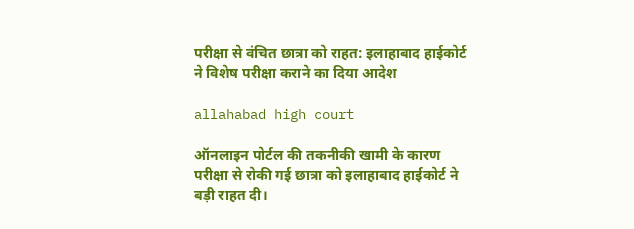परीक्षा से वंचित छात्रा को राहत: इलाहाबाद हाईकोर्ट ने विशेष परीक्षा कराने का दिया आदेश

allahabad high court

ऑनलाइन पोर्टल की तकनीकी खामी के कारण परीक्षा से रोकी गई छात्रा को इलाहाबाद हाईकोर्ट ने बड़ी राहत दी।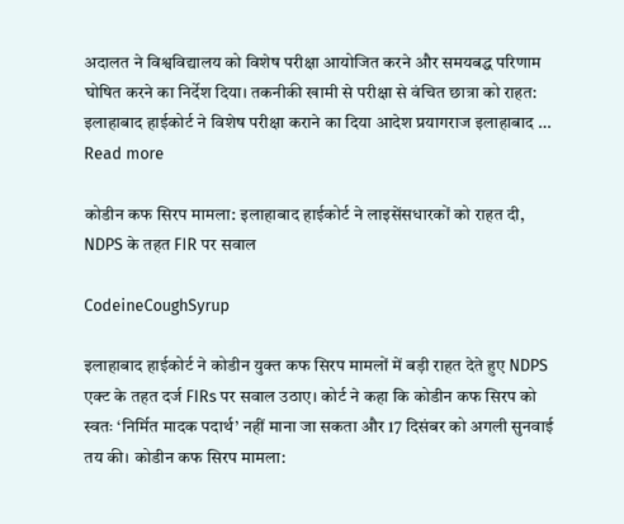अदालत ने विश्वविद्यालय को विशेष परीक्षा आयोजित करने और समयबद्ध परिणाम घोषित करने का निर्देश दिया। तकनीकी खामी से परीक्षा से वंचित छात्रा को राहत: इलाहाबाद हाईकोर्ट ने विशेष परीक्षा कराने का दिया आदेश प्रयागराज इलाहाबाद … Read more

कोडीन कफ सिरप मामला: इलाहाबाद हाईकोर्ट ने लाइसेंसधारकों को राहत दी, NDPS के तहत FIR पर सवाल

CodeineCoughSyrup

इलाहाबाद हाईकोर्ट ने कोडीन युक्त कफ सिरप मामलों में बड़ी राहत देते हुए NDPS एक्ट के तहत दर्ज FIRs पर सवाल उठाए। कोर्ट ने कहा कि कोडीन कफ सिरप को स्वतः ‘निर्मित मादक पदार्थ’ नहीं माना जा सकता और 17 दिसंबर को अगली सुनवाई तय की। कोडीन कफ सिरप मामला: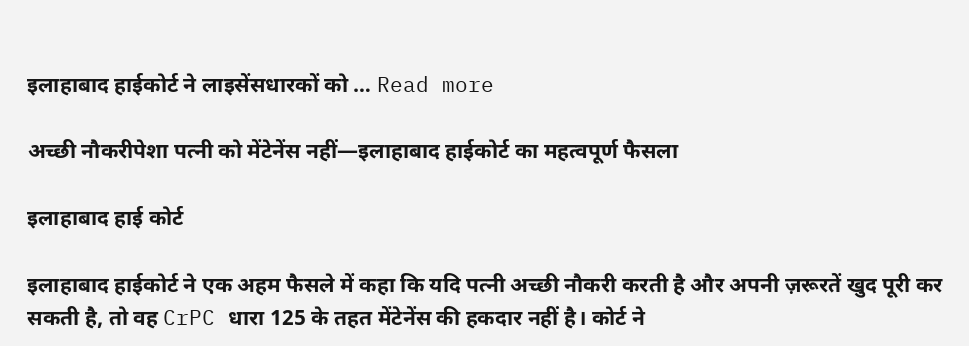इलाहाबाद हाईकोर्ट ने लाइसेंसधारकों को … Read more

अच्छी नौकरीपेशा पत्नी को मेंटेनेंस नहीं—इलाहाबाद हाईकोर्ट का महत्वपूर्ण फैसला

इलाहाबाद हाई कोर्ट

इलाहाबाद हाईकोर्ट ने एक अहम फैसले में कहा कि यदि पत्नी अच्छी नौकरी करती है और अपनी ज़रूरतें खुद पूरी कर सकती है, तो वह CrPC धारा 125 के तहत मेंटेनेंस की हकदार नहीं है। कोर्ट ने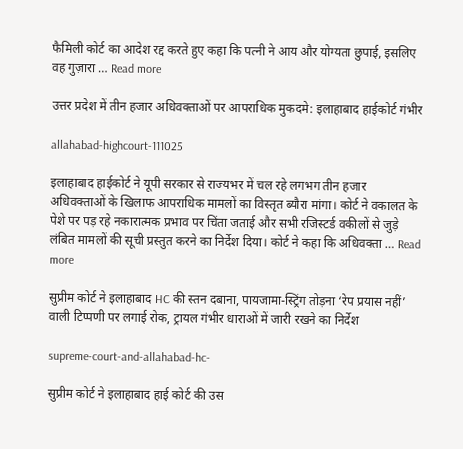फैमिली कोर्ट का आदेश रद्द करते हुए कहा कि पत्नी ने आय और योग्यता छुपाई, इसलिए वह गुज़ारा … Read more

उत्तर प्रदेश में तीन हजार अधिवक्ताओं पर आपराधिक मुकदमे: इलाहाबाद हाईकोर्ट गंभीर

allahabad-highcourt-111025

इलाहाबाद हाईकोर्ट ने यूपी सरकार से राज्यभर में चल रहे लगभग तीन हजार अधिवक्ताओं के खिलाफ आपराधिक मामलों का विस्तृत ब्यौरा मांगा। कोर्ट ने वकालत के पेशे पर पड़ रहे नकारात्मक प्रभाव पर चिंता जताई और सभी रजिस्टर्ड वकीलों से जुड़े लंबित मामलों की सूची प्रस्तुत करने का निर्देश दिया। कोर्ट ने कहा कि अधिवक्ता … Read more

सुप्रीम कोर्ट ने इलाहाबाद HC की स्तन दबाना, पायजामा-स्ट्रिंग तोड़ना ‘रेप प्रयास नहीं’ वाली टिप्पणी पर लगाई रोक, ट्रायल गंभीर धाराओं में जारी रखने का निर्देश

supreme-court-and-allahabad-hc-

सुप्रीम कोर्ट ने इलाहाबाद हाई कोर्ट की उस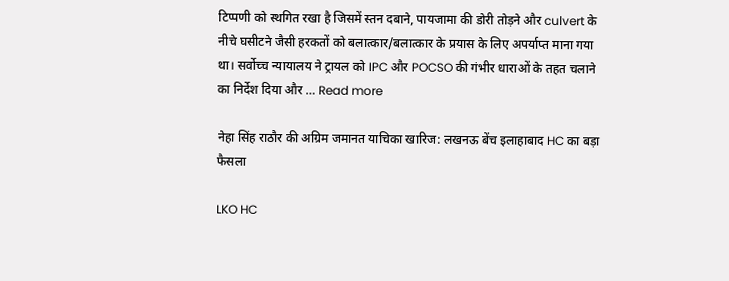टिप्पणी को स्थगित रखा है जिसमें स्तन दबाने, पायजामा की डोरी तोड़ने और culvert के नीचे घसीटने जैसी हरकतों को बलात्कार/बलात्कार के प्रयास के लिए अपर्याप्त माना गया था। सर्वोच्च न्यायालय ने ट्रायल को IPC और POCSO की गंभीर धाराओं के तहत चलाने का निर्देश दिया और … Read more

नेहा सिंह राठौर की अग्रिम जमानत याचिका खारिज: लखनऊ बेंच इलाहाबाद HC का बड़ा फैसला

LKO HC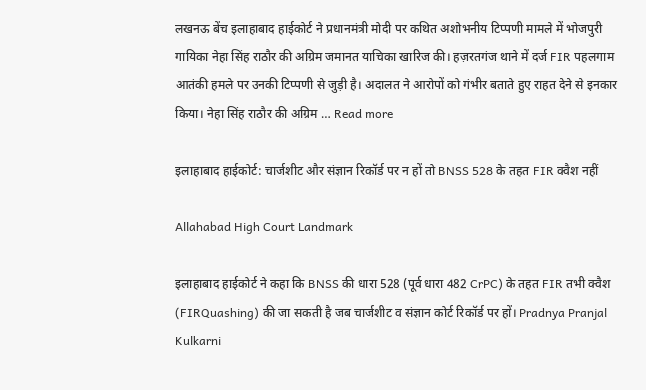लखनऊ बेंच इलाहाबाद हाईकोर्ट ने प्रधानमंत्री मोदी पर कथित अशोभनीय टिप्पणी मामले में भोजपुरी गायिका नेहा सिंह राठौर की अग्रिम जमानत याचिका खारिज की। हज़रतगंज थाने में दर्ज FIR पहलगाम आतंकी हमले पर उनकी टिप्पणी से जुड़ी है। अदालत ने आरोपों को गंभीर बताते हुए राहत देने से इनकार किया। नेहा सिंह राठौर की अग्रिम … Read more

इलाहाबाद हाईकोर्ट: चार्जशीट और संज्ञान रिकॉर्ड पर न हों तो BNSS 528 के तहत FIR क्वैश नहीं

Allahabad High Court Landmark

इलाहाबाद हाईकोर्ट ने कहा कि BNSS की धारा 528 (पूर्व धारा 482 CrPC) के तहत FIR तभी क्वैश (FIRQuashing) की जा सकती है जब चार्जशीट व संज्ञान कोर्ट रिकॉर्ड पर हों। Pradnya Pranjal Kulkarni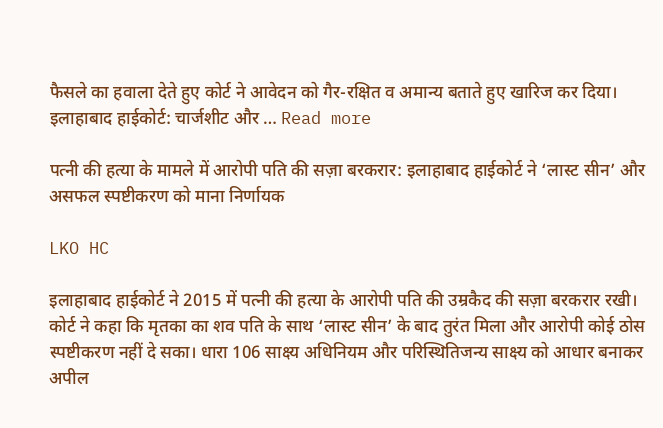फैसले का हवाला देते हुए कोर्ट ने आवेदन को गैर-रक्षित व अमान्य बताते हुए खारिज कर दिया। इलाहाबाद हाईकोर्ट: चार्जशीट और … Read more

पत्नी की हत्या के मामले में आरोपी पति की सज़ा बरकरार: इलाहाबाद हाईकोर्ट ने ‘लास्ट सीन’ और असफल स्पष्टीकरण को माना निर्णायक

LKO HC

इलाहाबाद हाईकोर्ट ने 2015 में पत्नी की हत्या के आरोपी पति की उम्रकैद की सज़ा बरकरार रखी। कोर्ट ने कहा कि मृतका का शव पति के साथ ‘लास्ट सीन’ के बाद तुरंत मिला और आरोपी कोई ठोस स्पष्टीकरण नहीं दे सका। धारा 106 साक्ष्य अधिनियम और परिस्थितिजन्य साक्ष्य को आधार बनाकर अपील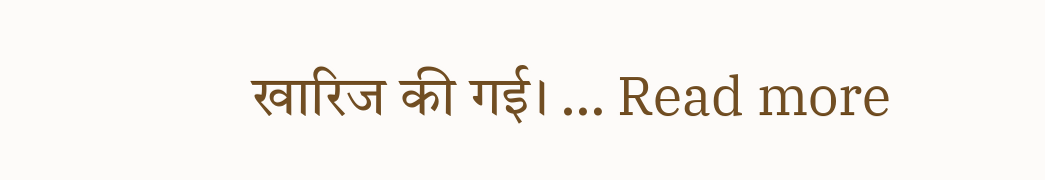खारिज की गई। … Read more